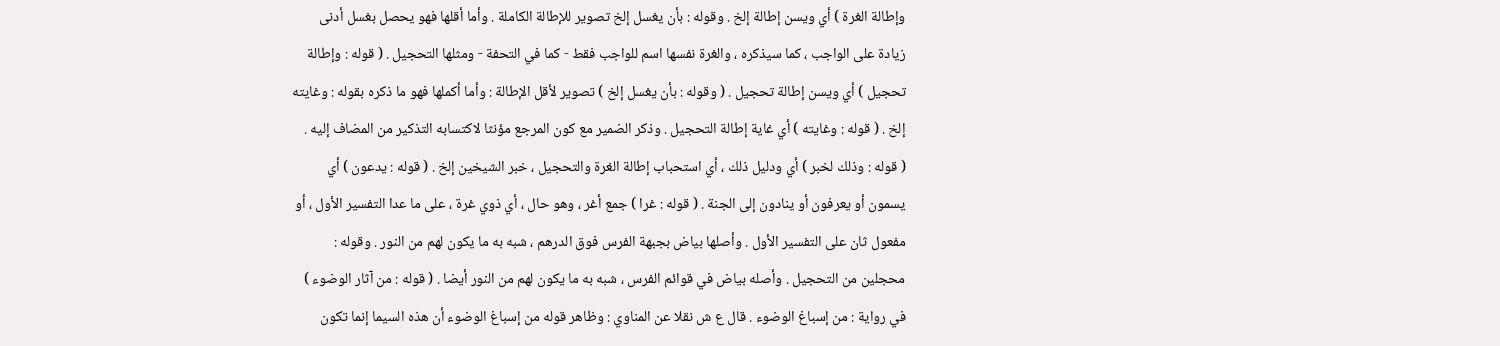وإطالة الغرة ) أي ويسن إطالة إلخ . وقوله : بأن يغسل إلخ تصوير للإطالة الكاملة . وأما أقلها فهو يحصل بغسل أدنى
زيادة على الواجب ، كما سيذكره ، والغرة نفسها اسم للواجب فقط - كما في التحفة - ومثلها التحجيل . ( قوله : وإطالة
تحجيل ) أي ويسن إطالة تحجيل . ( وقوله : بأن يغسل إلخ ) تصوير لأقل الإطالة : وأما أكملها فهو ما ذكره بقوله : وغايته
إلخ . ( قوله : وغايته ) أي غاية إطالة التحجيل . وذكر الضمير مع كون المرجع مؤنثا لاكتسابه التذكير من المضاف إليه .
( قوله : وذلك لخبر ) أي ودليل ذلك ، أي استحباب إطالة الغرة والتحجيل ، خبر الشيخين إلخ . ( قوله : يدعون ) أي
يسمون أو يعرفون أو ينادون إلى الجنة . ( قوله : غرا ) جمع أغر ، وهو حال ، أي ذوي غرة ، على ما عدا التفسير الأول ، أو
مفعول ثان على التفسير الأول . وأصلها بياض بجبهة الفرس فوق الدرهم ، شبه به ما يكون لهم من النور . وقوله :
محجلين من التحجيل . وأصله بياض في قوائم الفرس ، شبه به ما يكون لهم من النور أيضا . ( قوله : من آثار الوضوء )
في رواية : من إسباغ الوضوء . قال ع ش نقلا عن المناوي : وظاهر قوله من إسباغ الوضوء أن هذه السيما إنما تكون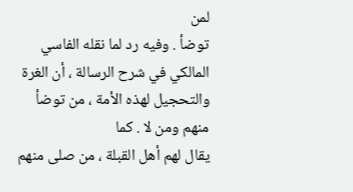لمن
توضأ . وفيه رد لما نقله الفاسي المالكي في شرح الرسالة ، أن الغرة والتحجيل لهذه الأمة ، من توضأ منهم ومن لا . كما
يقال لهم أهل القبلة ، من صلى منهم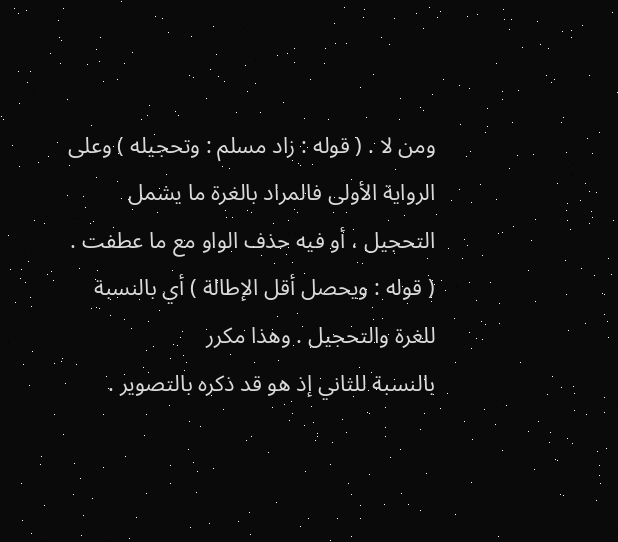ومن لا . ( قوله : زاد مسلم : وتحجيله ) وعلى الرواية الأولى فالمراد بالغرة ما يشمل
التحجيل ، أو فيه حذف الواو مع ما عطفت . ( قوله : ويحصل أقل الإطالة ) أي بالنسبة للغرة والتحجيل . وهذا مكرر
بالنسبة للثاني إذ هو قد ذكره بالتصوير .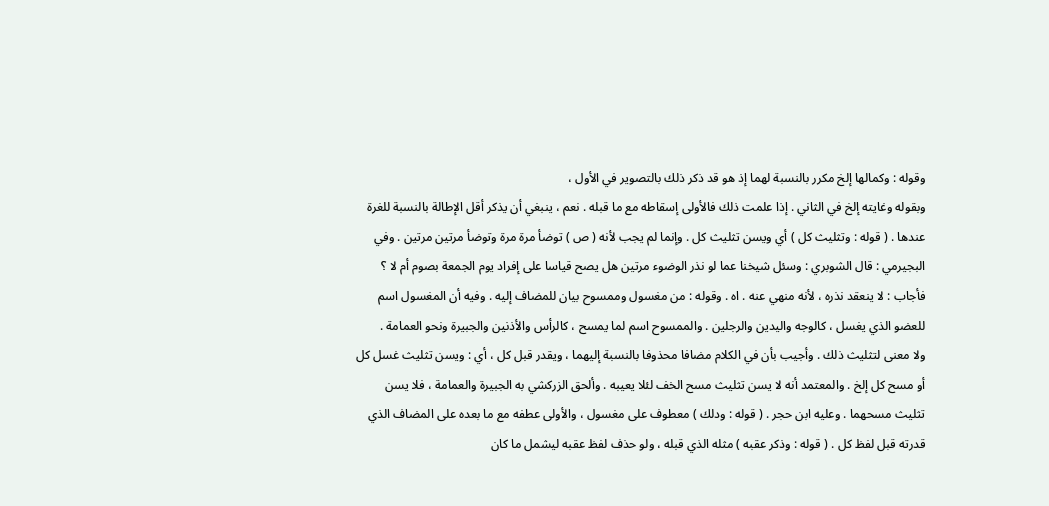وقوله : وكمالها إلخ مكرر بالنسبة لهما إذ هو قد ذكر ذلك بالتصوير في الأول ،
وبقوله وغايته إلخ في الثاني . إذا علمت ذلك فالأولى إسقاطه مع ما قبله . نعم ، ينبغي أن يذكر أقل الإطالة بالنسبة للغرة
عندها . ( قوله : وتثليث كل ) أي ويسن تثليث كل . وإنما لم يجب لأنه ( ص ) توضأ مرة مرة وتوضأ مرتين مرتين . وفي
البجيرمي : قال الشوبري : وسئل شيخنا عما لو نذر الوضوء مرتين هل يصح قياسا على إفراد يوم الجمعة بصوم أم لا ؟
فأجاب : لا ينعقد نذره ، لأنه منهي عنه . اه . وقوله : من مغسول وممسوح بيان للمضاف إليه . وفيه أن المغسول اسم
للعضو الذي يغسل ، كالوجه واليدين والرجلين . والممسوح اسم لما يمسح ، كالرأس والأذنين والجبيرة ونحو العمامة .
ولا معنى لتثليث ذلك . وأجيب بأن في الكلام مضافا محذوفا بالنسبة إليهما ، ويقدر قبل كل ، أي : ويسن تثليث غسل كل
أو مسح كل إلخ . والمعتمد أنه لا يسن تثليث مسح الخف لئلا يعيبه . وألحق الزركشي به الجبيرة والعمامة ، فلا يسن
تثليث مسحهما . وعليه ابن حجر . ( قوله : ودلك ) معطوف على مغسول ، والأولى عطفه مع ما بعده على المضاف الذي
قدرته قبل لفظ كل . ( قوله : وذكر عقبه ) مثله الذي قبله ، ولو حذف لفظ عقبه ليشمل ما كان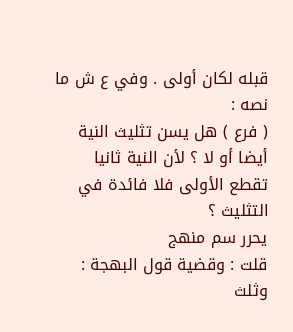قبله لكان أولى . وفي ع ش ما
نصه :
( فرع ) هل يسن تثليث النية أيضا أو لا ؟ لأن النية ثانيا تقطع الأولى فلا فائدة في التثليث ؟
يحرر سم منهج
قلت : وقضية قول البهجة :
وثلث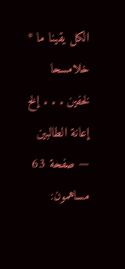الكل يقينا ما * خلامسحا لخفين . . . إلخ
إعانة الطالبين — صفحة 63
مساهمون: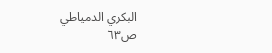البكري الدمياطي
ص٦٣